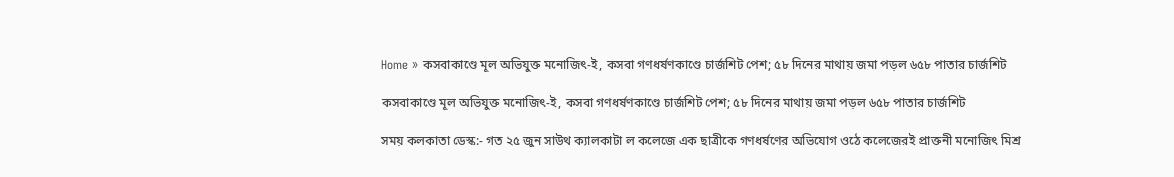Home » কসবাকাণ্ডে মূল অভিযুক্ত মনোজিৎ-ই, কসবা গণধর্ষণকাণ্ডে চার্জশিট পেশ; ৫৮ দিনের মাথায় জমা পড়ল ৬৫৮ পাতার চার্জশিট

কসবাকাণ্ডে মূল অভিযুক্ত মনোজিৎ-ই, কসবা গণধর্ষণকাণ্ডে চার্জশিট পেশ; ৫৮ দিনের মাথায় জমা পড়ল ৬৫৮ পাতার চার্জশিট

সময় কলকাতা ডেস্ক:- গত ২৫ জুন সাউথ ক্যালকাটা ল কলেজে এক ছাত্রীকে গণধর্ষণের অভিযোগ ওঠে কলেজেরই প্রাক্তনী মনোজিৎ মিশ্র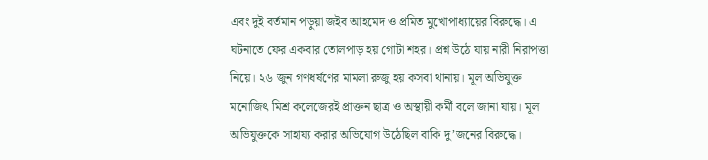এবং দুই বর্তমান পড়ুয়া জইব আহমেদ ও প্রমিত মুখোপাধ্যায়ের বিরুদ্ধে। এ ঘটনাতে ফের একবার তোলপাড় হয় গোটা শহর। প্রশ্ন উঠে যায় নারী নিরাপত্তা নিয়ে। ২৬ জুন গণধর্ষণের মামলা রুজু হয় কসবা থানায়। মূল অভিযুক্ত মনোজিৎ মিশ্র কলেজেরই প্রাক্তন ছাত্র ও অস্থায়ী কর্মী বলে জানা যায়। মূল অভিযুক্তকে সাহায্য করার অভিযোগ উঠেছিল বাকি দু’জনের বিরুদ্ধে।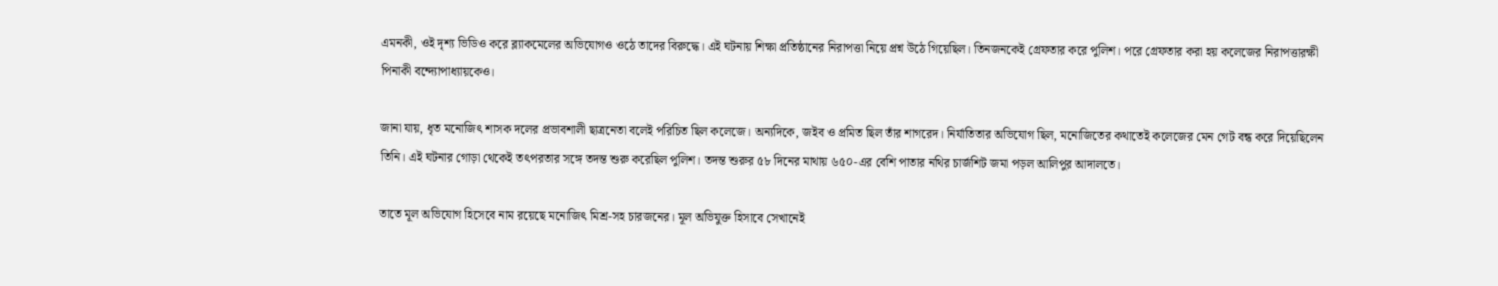এমনকী, ওই দৃশ্য ভিডিও করে ব্ল্যাকমেলের অভিযোগও ওঠে তাদের বিরুদ্ধে। এই ঘটনায় শিক্ষা প্রতিষ্ঠানের নিরাপত্তা নিয়ে প্রশ্ন উঠে গিয়েছিল। তিনজনকেই গ্রেফতার করে পুলিশ। পরে গ্রেফতার করা হয় কলেজের নিরাপত্তারক্ষী পিনাকী বন্দ্যোপাধ্যায়কেও।

জানা যায়, ধৃত মনোজিৎ শাসক দলের প্রভাবশালী ছাত্রনেতা বলেই পরিচিত ছিল কলেজে। অন্যদিকে, জইব ও প্রমিত ছিল তাঁর শাগরেদ। নির্যাতিতার অভিযোগ ছিল, মনোজিতের কথাতেই কলেজের মেন গেট বন্ধ করে দিয়েছিলেন তিনি। এই ঘটনার গোড়া থেকেই তৎপরতার সঙ্গে তদন্ত শুরু করেছিল পুলিশ। তদন্ত শুরুর ৫৮ দিনের মাথায় ৬৫০-এর বেশি পাতার নথির চার্জশিট জমা পড়ল আলিপুর আদালতে।

তাতে মূল অভিযোগ হিসেবে নাম রয়েছে মনোজিৎ মিশ্র-সহ চারজনের। মূল অভিযুক্ত হিসাবে সেখানেই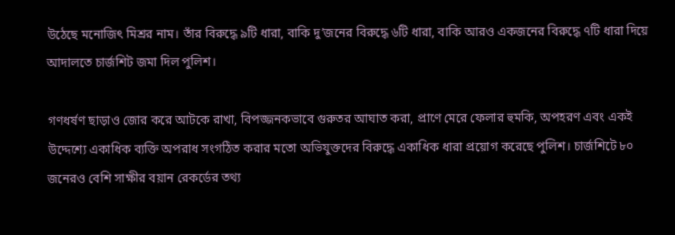উঠেছে মনোজিৎ মিশ্রর নাম। তাঁর বিরুদ্ধে ৯টি ধারা, বাকি দু’জনের বিরুদ্ধে ৬টি ধারা, বাকি আরও একজনের বিরুদ্ধে ৭টি ধারা দিয়ে আদালতে চার্জশিট জমা দিল পুলিশ।

গণধর্ষণ ছাড়াও জোর করে আটকে রাখা, বিপজ্জনকভাবে গুরুতর আঘাত করা, প্রাণে মেরে ফেলার হুমকি, অপহরণ এবং একই উদ্দেশ্যে একাধিক ব‍্যক্তি অপরাধ সংগঠিত করার মতো অভিযুক্তদের বিরুদ্ধে একাধিক ধারা প্রয়োগ করেছে পুলিশ। চার্জশিটে ৮০ জনেরও বেশি সাক্ষীর বয়ান রেকর্ডের তথ্য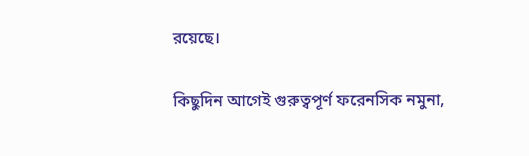রয়েছে।

কিছুদিন আগেই গুরুত্বপূর্ণ ফরেনসিক নমুনা,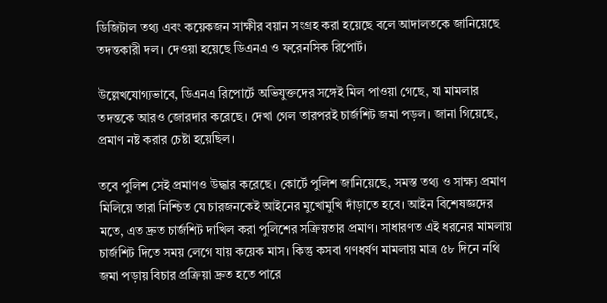ডিজিটাল তথ্য এবং কয়েকজন সাক্ষীর বয়ান সংগ্রহ করা হয়েছে বলে আদালতকে জানিয়েছে তদন্তকারী দল। দেওয়া হয়েছে ডিএনএ ও ফরেনসিক রিপোর্ট।

উল্লেখযোগ্যভাবে, ডিএনএ রিপোর্টে অভিযুক্তদের সঙ্গেই মিল পাওয়া গেছে, যা মামলার তদন্তকে আরও জোরদার করেছে। দেখা গেল তারপরই চার্জশিট জমা পড়ল। জানা গিয়েছে, প্রমাণ নষ্ট করার চেষ্টা হয়েছিল।

তবে পুলিশ সেই প্রমাণও উদ্ধার করেছে। কোর্টে পুলিশ জানিয়েছে, সমস্ত তথ্য ও সাক্ষ্য প্রমাণ মিলিয়ে তারা নিশ্চিত যে চারজনকেই আইনের মুখোমুখি দাঁড়াতে হবে। আইন বিশেষজ্ঞদের মতে, এত দ্রুত চার্জশিট দাখিল করা পুলিশের সক্রিয়তার প্রমাণ। সাধারণত এই ধরনের মামলায় চার্জশিট দিতে সময় লেগে যায় কয়েক মাস। কিন্তু কসবা গণধর্ষণ মামলায় মাত্র ৫৮ দিনে নথি জমা পড়ায় বিচার প্রক্রিয়া দ্রুত হতে পারে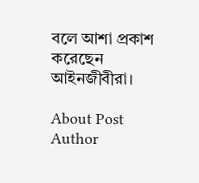বলে আশা প্রকাশ করেছেন আইনজীবীরা।

About Post Author